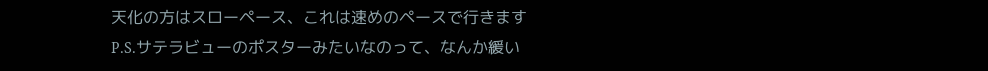天化の方はスローペース、これは速めのペースで行きます
P.S.サテラビューのポスターみたいなのって、なんか緩い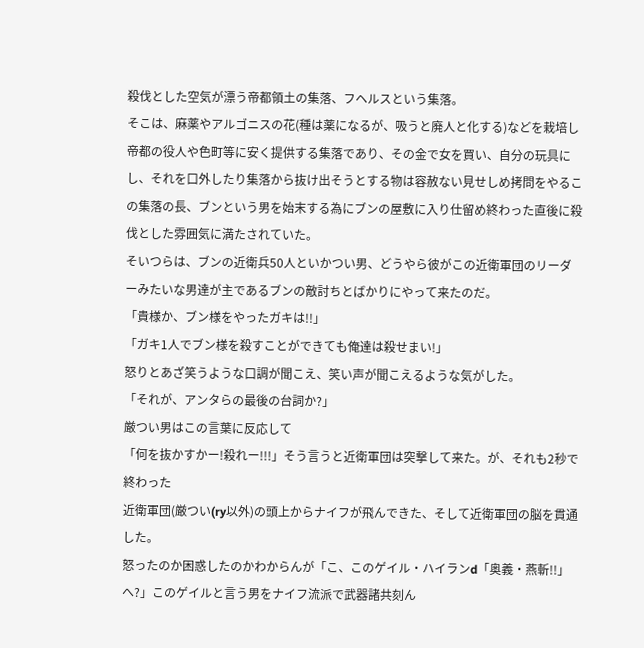殺伐とした空気が漂う帝都領土の集落、フヘルスという集落。
そこは、麻薬やアルゴニスの花(種は薬になるが、吸うと廃人と化する)などを栽培し帝都の役人や色町等に安く提供する集落であり、その金で女を買い、自分の玩具にし、それを口外したり集落から抜け出そうとする物は容赦ない見せしめ拷問をやるこの集落の長、ブンという男を始末する為にブンの屋敷に入り仕留め終わった直後に殺伐とした雰囲気に満たされていた。
そいつらは、ブンの近衛兵50人といかつい男、どうやら彼がこの近衛軍団のリーダーみたいな男達が主であるブンの敵討ちとばかりにやって来たのだ。
「貴様か、ブン様をやったガキは!!」
「ガキ1人でブン様を殺すことができても俺達は殺せまい!」
怒りとあざ笑うような口調が聞こえ、笑い声が聞こえるような気がした。
「それが、アンタらの最後の台詞か?」
厳つい男はこの言葉に反応して
「何を抜かすかー!殺れー!!!」そう言うと近衛軍団は突撃して来た。が、それも2秒で終わった
近衛軍団(厳つい(ry以外)の頭上からナイフが飛んできた、そして近衛軍団の脳を貫通した。
怒ったのか困惑したのかわからんが「こ、このゲイル・ハイランd「奥義・燕斬!!」へ?」このゲイルと言う男をナイフ流派で武器諸共刻ん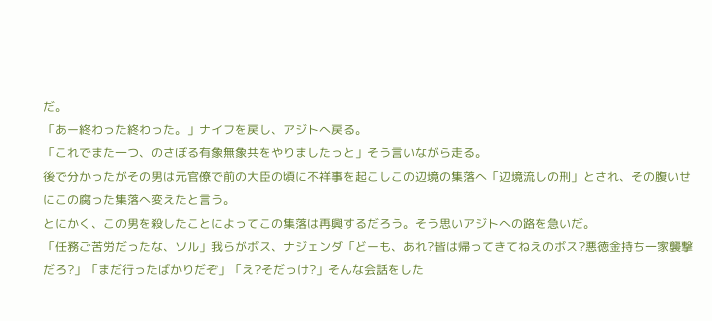だ。
「あー終わった終わった。」ナイフを戻し、アジトへ戻る。
「これでまた一つ、のさぼる有象無象共をやりましたっと」そう言いながら走る。
後で分かったがその男は元官僚で前の大臣の頃に不祥事を起こしこの辺境の集落へ「辺境流しの刑」とされ、その腹いせにこの腐った集落へ変えたと言う。
とにかく、この男を殺したことによってこの集落は再興するだろう。そう思いアジトへの路を急いだ。
「任務ご苦労だったな、ソル」我らがボス、ナジェンダ「どーも、あれ?皆は帰ってきてねえのボス?悪徳金持ち一家襲撃だろ?」「まだ行ったばかりだぞ」「え?そだっけ?」そんな会話をした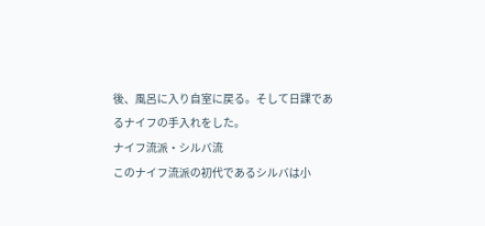後、風呂に入り自室に戻る。そして日課であるナイフの手入れをした。
ナイフ流派・シルバ流
このナイフ流派の初代であるシルバは小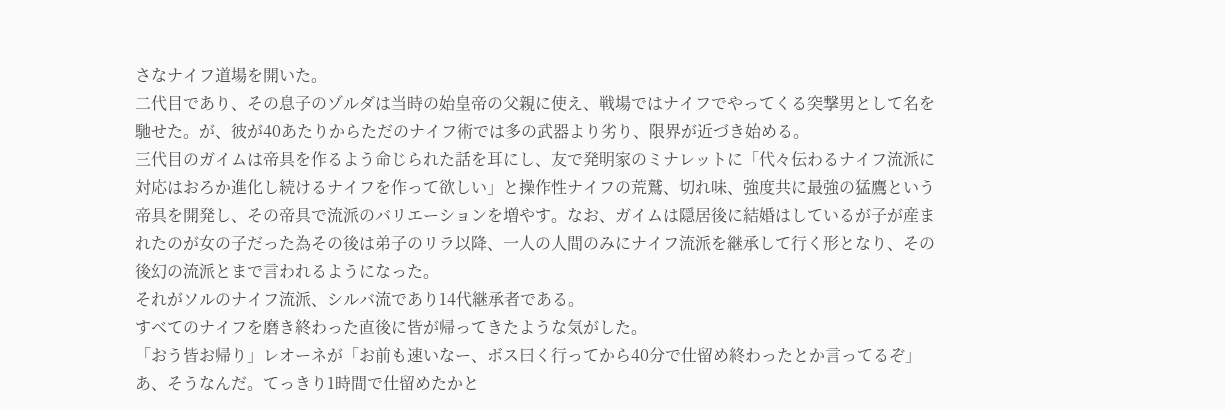さなナイフ道場を開いた。
二代目であり、その息子のゾルダは当時の始皇帝の父親に使え、戦場ではナイフでやってくる突撃男として名を馳せた。が、彼が40あたりからただのナイフ術では多の武器より劣り、限界が近づき始める。
三代目のガイムは帝具を作るよう命じられた話を耳にし、友で発明家のミナレットに「代々伝わるナイフ流派に対応はおろか進化し続けるナイフを作って欲しい」と操作性ナイフの荒鷲、切れ味、強度共に最強の猛鷹という帝具を開発し、その帝具で流派のバリエーションを増やす。なお、ガイムは隠居後に結婚はしているが子が産まれたのが女の子だった為その後は弟子のリラ以降、一人の人間のみにナイフ流派を継承して行く形となり、その後幻の流派とまで言われるようになった。
それがソルのナイフ流派、シルバ流であり14代継承者である。
すべてのナイフを磨き終わった直後に皆が帰ってきたような気がした。
「おう皆お帰り」レオーネが「お前も速いなー、ボス曰く行ってから40分で仕留め終わったとか言ってるぞ」あ、そうなんだ。てっきり1時間で仕留めたかと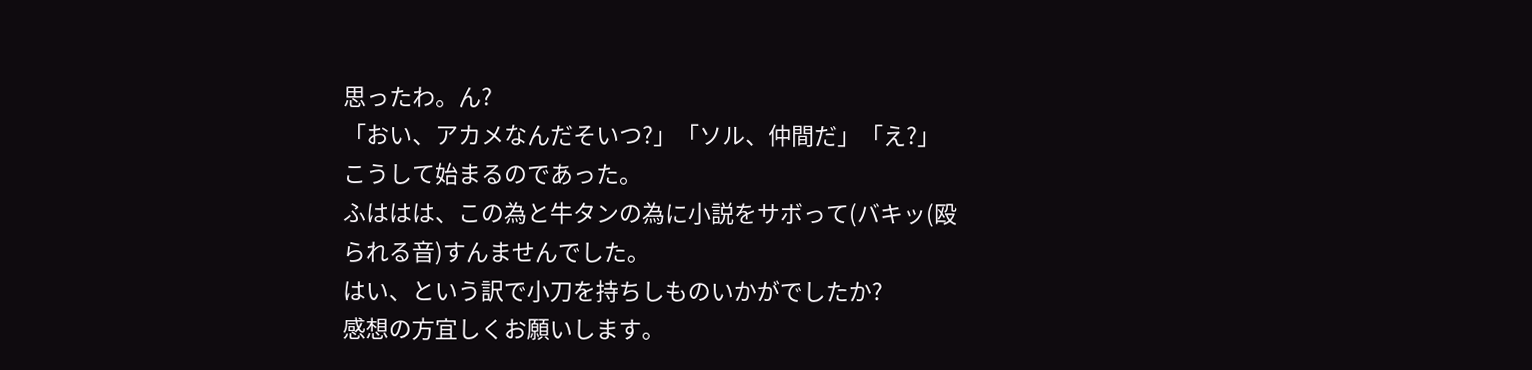思ったわ。ん?
「おい、アカメなんだそいつ?」「ソル、仲間だ」「え?」
こうして始まるのであった。
ふははは、この為と牛タンの為に小説をサボって(バキッ(殴られる音)すんませんでした。
はい、という訳で小刀を持ちしものいかがでしたか?
感想の方宜しくお願いします。